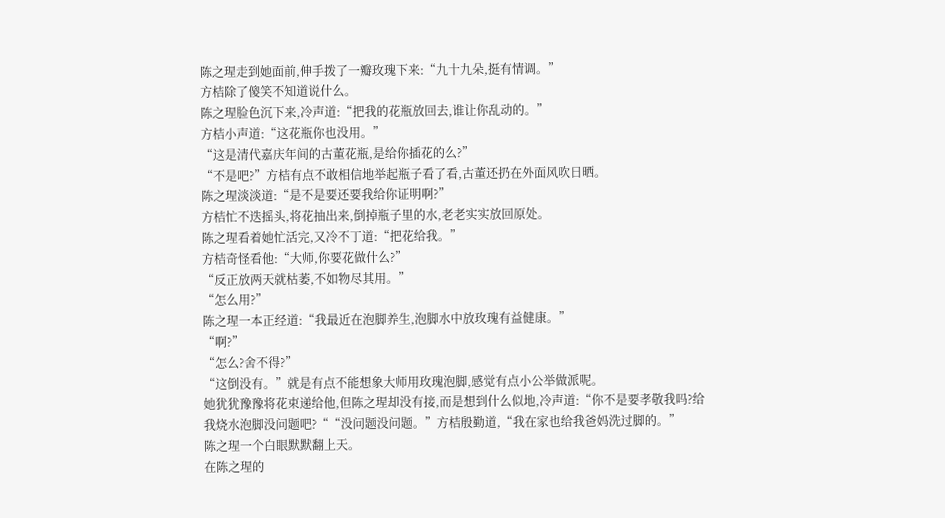陈之瑆走到她面前,伸手拨了一瓣玫瑰下来:“九十九朵,挺有情调。”
方桔除了傻笑不知道说什么。
陈之瑆脸色沉下来,冷声道:“把我的花瓶放回去,谁让你乱动的。”
方桔小声道:“这花瓶你也没用。”
“这是清代嘉庆年间的古董花瓶,是给你插花的么?”
“不是吧?”方桔有点不敢相信地举起瓶子看了看,古董还扔在外面风吹日晒。
陈之瑆淡淡道:“是不是要还要我给你证明啊?”
方桔忙不迭摇头,将花抽出来,倒掉瓶子里的水,老老实实放回原处。
陈之瑆看着她忙活完,又冷不丁道:“把花给我。”
方桔奇怪看他:“大师,你要花做什么?”
“反正放两天就枯萎,不如物尽其用。”
“怎么用?”
陈之瑆一本正经道:“我最近在泡脚养生,泡脚水中放玫瑰有益健康。”
“啊?”
“怎么?舍不得?”
“这倒没有。”就是有点不能想象大师用玫瑰泡脚,感觉有点小公举做派呢。
她犹犹豫豫将花束递给他,但陈之瑆却没有接,而是想到什么似地,冷声道:“你不是要孝敬我吗?给我烧水泡脚没问题吧?““没问题没问题。”方桔殷勤道,“我在家也给我爸妈洗过脚的。”
陈之瑆一个白眼默默翻上天。
在陈之瑆的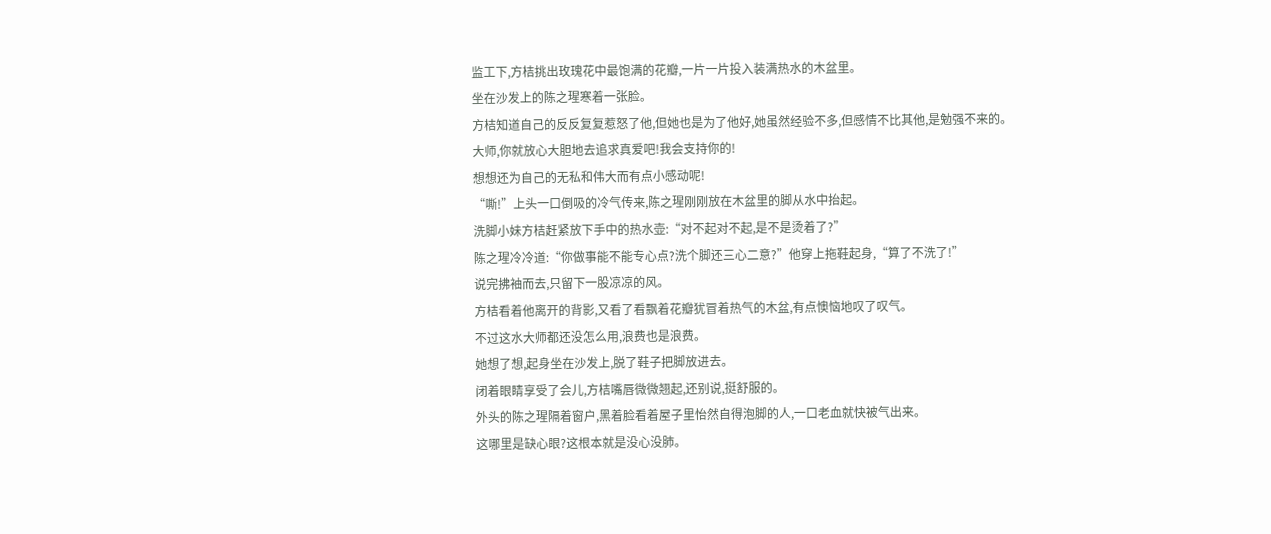监工下,方桔挑出玫瑰花中最饱满的花瓣,一片一片投入装满热水的木盆里。
坐在沙发上的陈之瑆寒着一张脸。
方桔知道自己的反反复复惹怒了他,但她也是为了他好,她虽然经验不多,但感情不比其他,是勉强不来的。
大师,你就放心大胆地去追求真爱吧!我会支持你的!
想想还为自己的无私和伟大而有点小感动呢!
“嘶!”上头一口倒吸的冷气传来,陈之瑆刚刚放在木盆里的脚从水中抬起。
洗脚小妹方桔赶紧放下手中的热水壶:“对不起对不起,是不是烫着了?”
陈之瑆冷冷道:“你做事能不能专心点?洗个脚还三心二意?”他穿上拖鞋起身,“算了不洗了!”
说完拂袖而去,只留下一股凉凉的风。
方桔看着他离开的背影,又看了看飘着花瓣犹冒着热气的木盆,有点懊恼地叹了叹气。
不过这水大师都还没怎么用,浪费也是浪费。
她想了想,起身坐在沙发上,脱了鞋子把脚放进去。
闭着眼睛享受了会儿,方桔嘴唇微微翘起,还别说,挺舒服的。
外头的陈之瑆隔着窗户,黑着脸看着屋子里怡然自得泡脚的人,一口老血就快被气出来。
这哪里是缺心眼?这根本就是没心没肺。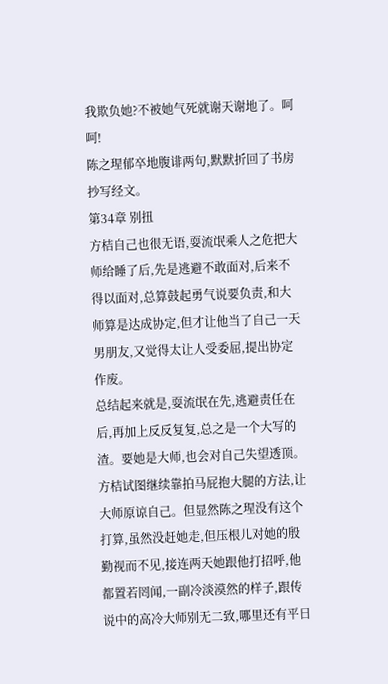我欺负她?不被她气死就谢天谢地了。呵呵!
陈之瑆郁卒地腹诽两句,默默折回了书房抄写经文。
第34章 别扭
方桔自己也很无语,耍流氓乘人之危把大师给睡了后,先是逃避不敢面对,后来不得以面对,总算鼓起勇气说要负责,和大师算是达成协定,但才让他当了自己一天男朋友,又觉得太让人受委屈,提出协定作废。
总结起来就是,耍流氓在先,逃避责任在后,再加上反反复复,总之是一个大写的渣。要她是大师,也会对自己失望透顶。
方桔试图继续靠拍马屁抱大腿的方法,让大师原谅自己。但显然陈之瑆没有这个打算,虽然没赶她走,但压根儿对她的殷勤视而不见,接连两天她跟他打招呼,他都置若罔闻,一副冷淡漠然的样子,跟传说中的高冷大师别无二致,哪里还有平日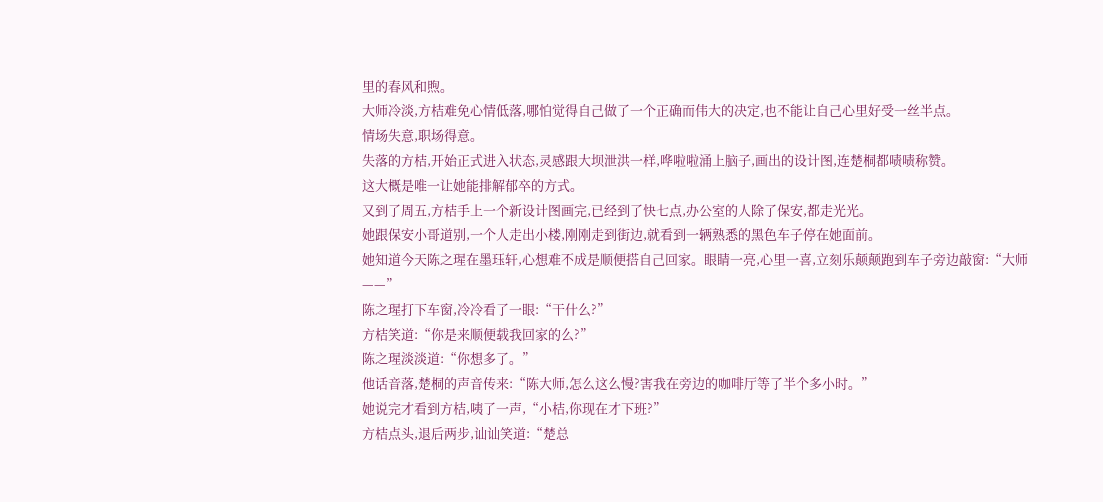里的春风和煦。
大师冷淡,方桔难免心情低落,哪怕觉得自己做了一个正确而伟大的决定,也不能让自己心里好受一丝半点。
情场失意,职场得意。
失落的方桔,开始正式进入状态,灵感跟大坝泄洪一样,哗啦啦涌上脑子,画出的设计图,连楚桐都啧啧称赞。
这大概是唯一让她能排解郁卒的方式。
又到了周五,方桔手上一个新设计图画完,已经到了快七点,办公室的人除了保安,都走光光。
她跟保安小哥道别,一个人走出小楼,刚刚走到街边,就看到一辆熟悉的黑色车子停在她面前。
她知道今天陈之瑆在墨珏轩,心想难不成是顺便搭自己回家。眼睛一亮,心里一喜,立刻乐颠颠跑到车子旁边敲窗:“大师——”
陈之瑆打下车窗,冷冷看了一眼:“干什么?”
方桔笑道:“你是来顺便载我回家的么?”
陈之瑆淡淡道:“你想多了。”
他话音落,楚桐的声音传来:“陈大师,怎么这么慢?害我在旁边的咖啡厅等了半个多小时。”
她说完才看到方桔,咦了一声,“小桔,你现在才下班?”
方桔点头,退后两步,讪讪笑道:“楚总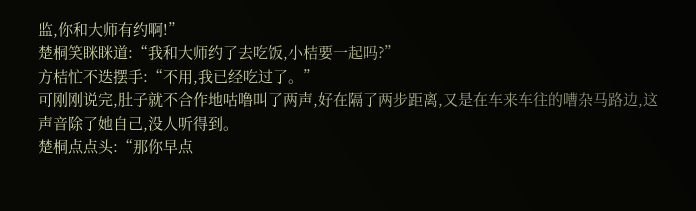监,你和大师有约啊!”
楚桐笑眯眯道:“我和大师约了去吃饭,小桔要一起吗?”
方桔忙不迭摆手:“不用,我已经吃过了。”
可刚刚说完,肚子就不合作地咕噜叫了两声,好在隔了两步距离,又是在车来车往的嘈杂马路边,这声音除了她自己,没人听得到。
楚桐点点头:“那你早点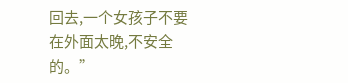回去,一个女孩子不要在外面太晚,不安全的。”